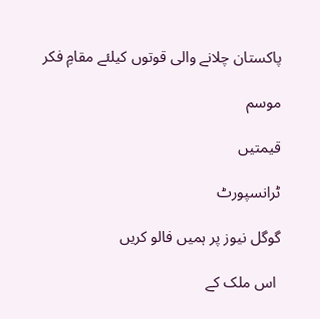پاکستان چلانے والی قوتوں کیلئے مقامِ فکر

موسم

قیمتیں

ٹرانسپورٹ

گوگل نیوز پر ہمیں فالو کریں

 اس ملک کے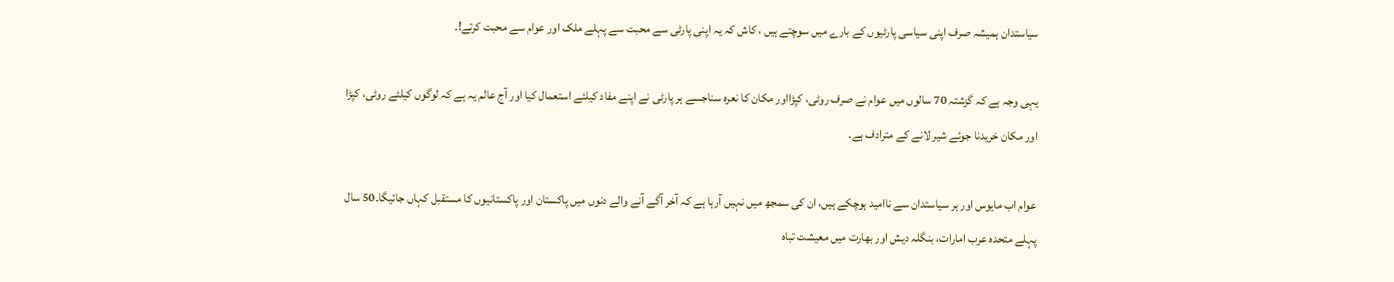سیاستدان ہمیشہ صرف اپنی سیاسی پارٹیوں کے بارے میں سوچتے ہیں ، کاش کہ یہ اپنی پارٹی سے محبت سے پہلے ملک اور عوام سے محبت کرتے!۔

یہی وجہ ہے کہ گزشتہ 70 سالوں میں عوام نے صرف روٹی، کپڑااور مکان کا نعرہ سناجسے ہر پارٹی نے اپنے مفاد کیلئے استعمال کیا اور آج عالم یہ ہے کہ لوگوں کیلئے روٹی، کپڑا اور مکان خریدنا جوئے شیر لانے کے مترادف ہے۔

عوام اب مایوس اور ہر سیاستدان سے ناامید ہوچکے ہیں، ان کی سمجھ میں نہیں آرہا ہے کہ آخر آگے آنے والے دنوں میں پاکستان اور پاکستانیوں کا مستقبل کہاں جائیگا۔50 سال پہلے متحدہ عرب امارات، بنگلہ دیش اور بھارت میں معیشت تباہ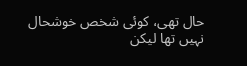حال تھی، کوئی شخص خوشحال نہیں تھا لیکن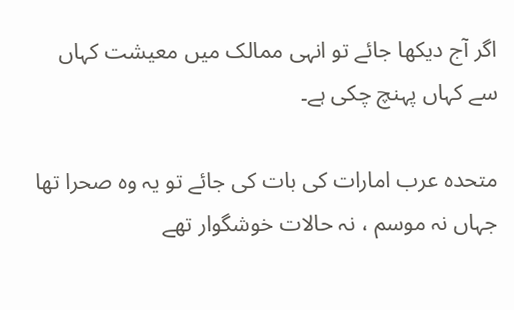اگر آج دیکھا جائے تو انہی ممالک میں معیشت کہاں سے کہاں پہنچ چکی ہے۔

متحدہ عرب امارات کی بات کی جائے تو یہ وہ صحرا تھا جہاں نہ موسم ، نہ حالات خوشگوار تھے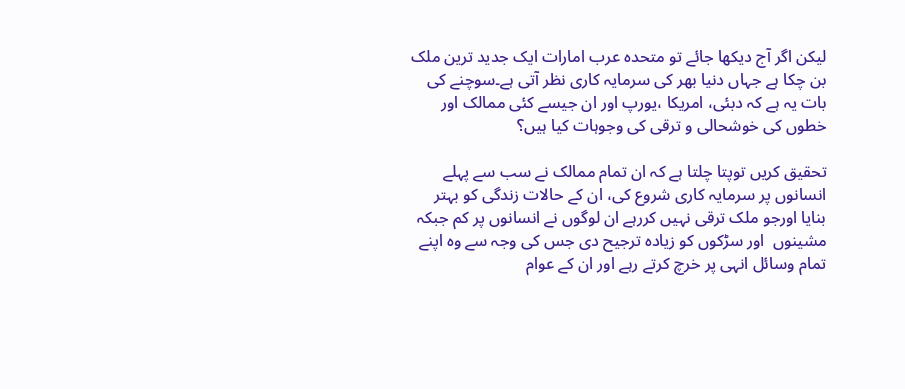لیکن اگر آج دیکھا جائے تو متحدہ عرب امارات ایک جدید ترین ملک بن چکا ہے جہاں دنیا بھر کی سرمایہ کاری نظر آتی ہے۔سوچنے کی بات یہ ہے کہ دبئی، امریکا ،یورپ اور ان جیسے کئی ممالک اور خطوں کی خوشحالی و ترقی کی وجوہات کیا ہیں؟

تحقیق کریں توپتا چلتا ہے کہ ان تمام ممالک نے سب سے پہلے انسانوں پر سرمایہ کاری شروع کی، ان کے حالات زندگی کو بہتر بنایا اورجو ملک ترقی نہیں کررہے ان لوگوں نے انسانوں پر کم جبکہ مشینوں  اور سڑکوں کو زیادہ ترجیح دی جس کی وجہ سے وہ اپنے تمام وسائل انہی پر خرچ کرتے رہے اور ان کے عوام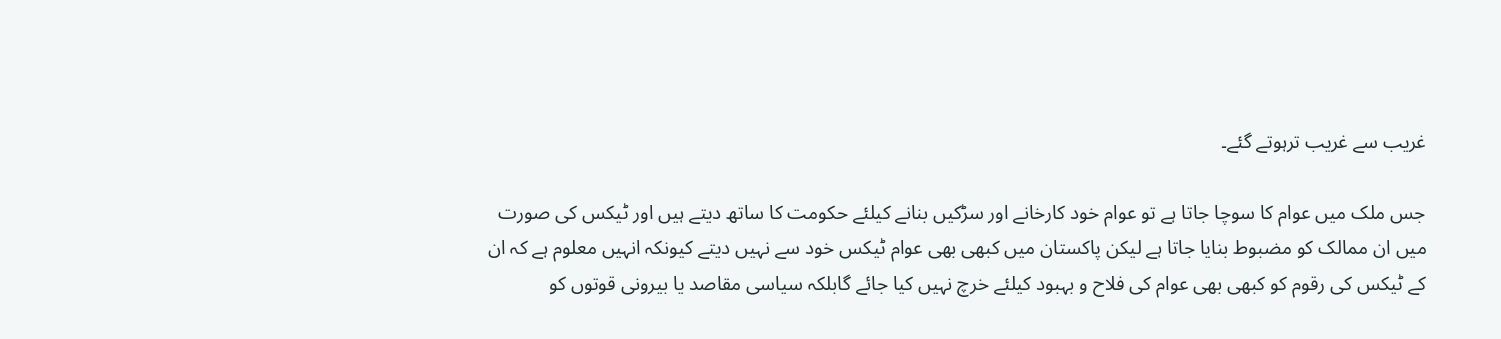غریب سے غریب ترہوتے گئے۔

جس ملک میں عوام کا سوچا جاتا ہے تو عوام خود کارخانے اور سڑکیں بنانے کیلئے حکومت کا ساتھ دیتے ہیں اور ٹیکس کی صورت میں ان ممالک کو مضبوط بنایا جاتا ہے لیکن پاکستان میں کبھی بھی عوام ٹیکس خود سے نہیں دیتے کیونکہ انہیں معلوم ہے کہ ان کے ٹیکس کی رقوم کو کبھی بھی عوام کی فلاح و بہبود کیلئے خرچ نہیں کیا جائے گابلکہ سیاسی مقاصد یا بیرونی قوتوں کو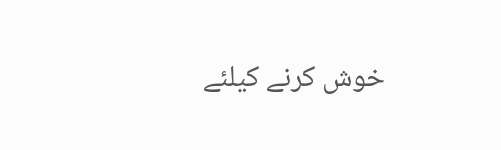خوش کرنے کیلئے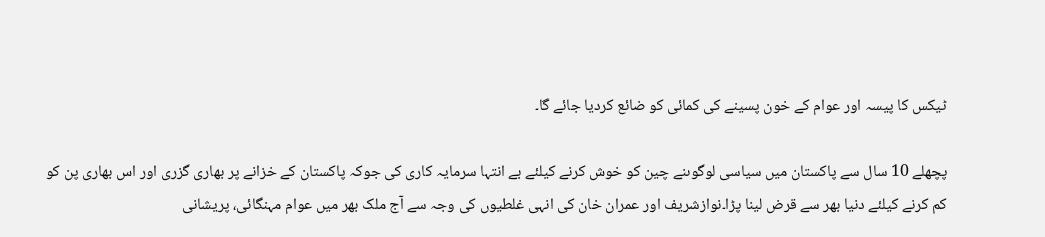ٹیکس کا پیسہ اور عوام کے خون پسینے کی کمائی کو ضائع کردیا جائے گا۔

پچھلے 10 سال سے پاکستان میں سیاسی لوگوںنے چین کو خوش کرنے کیلئے بے انتہا سرمایہ کاری کی جوکہ پاکستان کے خزانے پر بھاری گزری اور اس بھاری پن کو کم کرنے کیلئے دنیا بھر سے قرض لینا پڑا۔نوازشریف اور عمران خان کی انہی غلطیوں کی وجہ سے آج ملک بھر میں عوام مہنگائی، پریشانی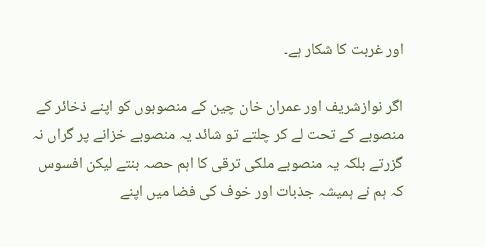اور غربت کا شکار ہے۔

اگر نوازشریف اور عمران خان چین کے منصوبوں کو اپنے ذخائر کے منصوبے کے تحت لے کر چلتے تو شائد یہ منصوبے خزانے پر گراں نہ گزرتے بلکہ یہ منصوبے ملکی ترقی کا اہم حصہ بنتے لیکن افسوس کہ ہم نے ہمیشہ جذبات اور خوف کی فضا میں اپنے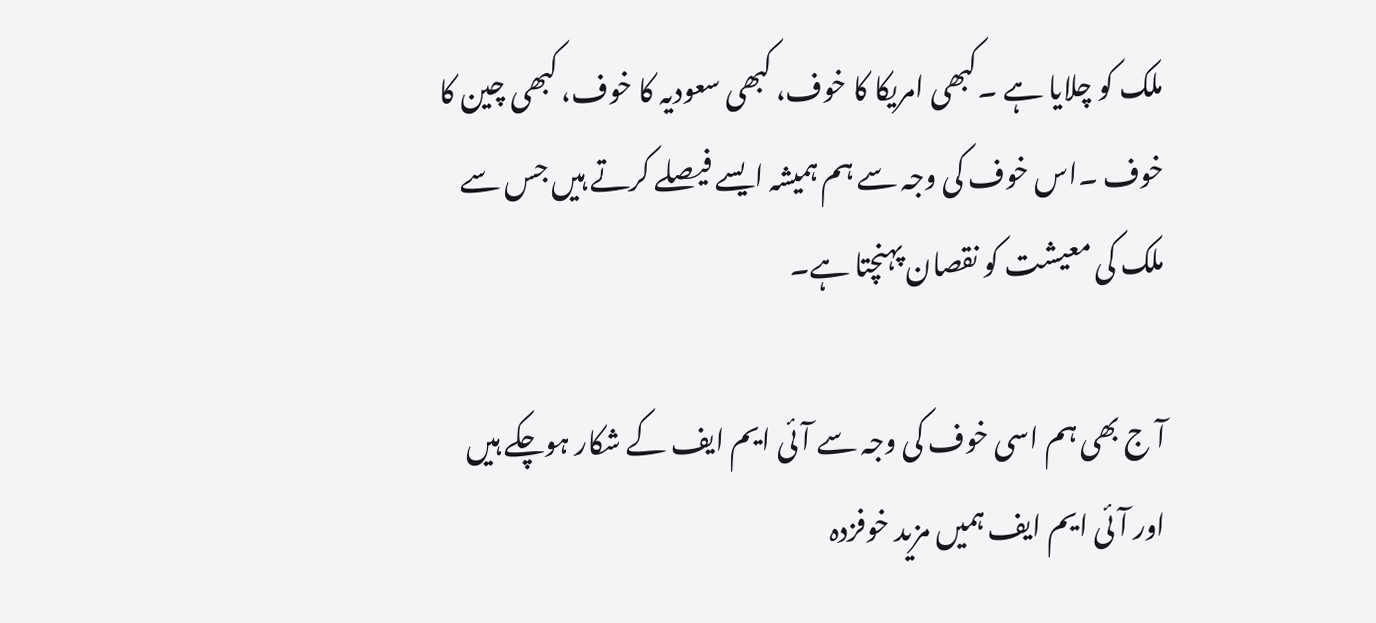ملک کو چلایا ہے ۔کبھی امریکا کا خوف، کبھی سعودیہ کا خوف، کبھی چین کا خوف ۔اس خوف کی وجہ سے ہم ہمیشہ ایسے فیصلے کرتے ہیں جس سے ملک کی معیشت کو نقصان پہنچتا ہے۔

آ ج بھی ہم اسی خوف کی وجہ سے آئی ایم ایف کے شکار ہوچکے ہیں اور آئی ایم ایف ہمیں مزید خوفزدہ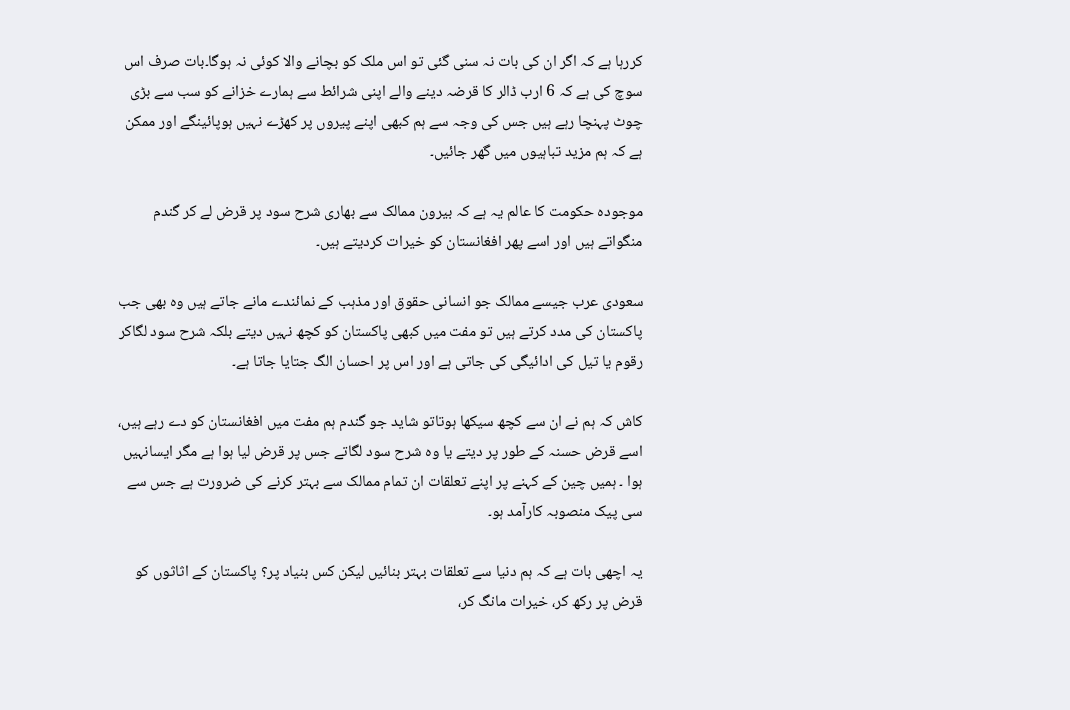کررہا ہے کہ اگر ان کی بات نہ سنی گئی تو اس ملک کو بچانے والا کوئی نہ ہوگا۔بات صرف اس سوچ کی ہے کہ 6 ارب ڈالر کا قرضہ دینے والے اپنی شرائط سے ہمارے خزانے کو سب سے بڑی چوٹ پہنچا رہے ہیں جس کی وجہ سے ہم کبھی اپنے پیروں پر کھڑے نہیں ہوپائینگے اور ممکن ہے کہ ہم مزید تباہیوں میں گھر جائیں۔

موجودہ حکومت کا عالم یہ ہے کہ بیرون ممالک سے بھاری شرح سود پر قرض لے کر گندم منگواتے ہیں اور اسے پھر افغانستان کو خیرات کردیتے ہیں۔

سعودی عرب جیسے ممالک جو انسانی حقوق اور مذہب کے نمائندے مانے جاتے ہیں وہ بھی جب پاکستان کی مدد کرتے ہیں تو مفت میں کبھی پاکستان کو کچھ نہیں دیتے بلکہ شرح سود لگاکر رقوم یا تیل کی ادائیگی کی جاتی ہے اور اس پر احسان الگ جتایا جاتا ہے۔

کاش کہ ہم نے ان سے کچھ سیکھا ہوتاتو شاید جو گندم ہم مفت میں افغانستان کو دے رہے ہیں، اسے قرض حسنہ کے طور پر دیتے یا وہ شرح سود لگاتے جس پر قرض لیا ہوا ہے مگر ایسانہیں ہوا ۔ ہمیں چین کے کہنے پر اپنے تعلقات ان تمام ممالک سے بہتر کرنے کی ضرورت ہے جس سے سی پیک منصوبہ کارآمد ہو۔

یہ اچھی بات ہے کہ ہم دنیا سے تعلقات بہتر بنائیں لیکن کس بنیاد پر؟ پاکستان کے اثاثوں کو قرض پر رکھ کر، خیرات مانگ کر،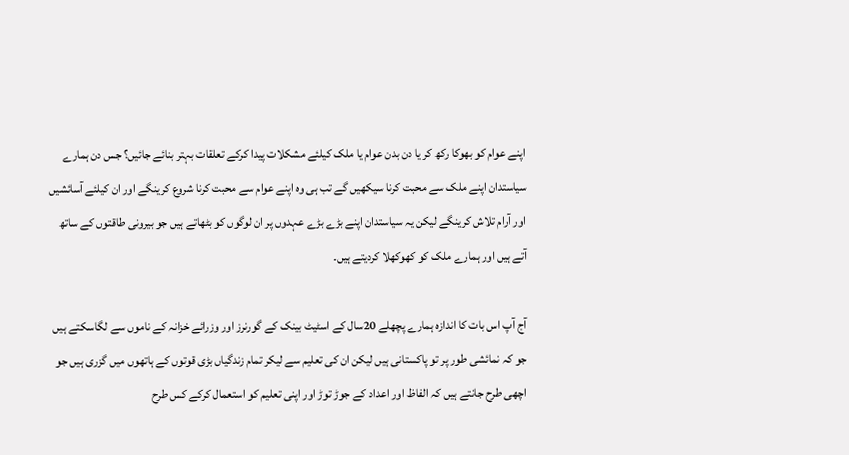اپنے عوام کو بھوکا رکھ کر یا دن بدن عوام یا ملک کیلئے مشکلات پیدا کرکے تعلقات بہتر بنائے جائیں؟ جس دن ہمارے سیاستدان اپنے ملک سے محبت کرنا سیکھیں گے تب ہی وہ اپنے عوام سے محبت کرنا شروع کرینگے اور ان کیلئے آسائشیں اور آرام تلاش کرینگے لیکن یہ سیاستدان اپنے بڑے بڑے عہدوں پر ان لوگوں کو بٹھاتے ہیں جو بیرونی طاقتوں کے ساتھ آتے ہیں اور ہمارے ملک کو کھوکھلا کردیتے ہیں۔

آج آپ اس بات کا اندازہ ہمارے پچھلے 20سال کے اسٹیٹ بینک کے گورنرز اور وزرائے خزانہ کے ناموں سے لگاسکتے ہیں جو کہ نمائشی طور پر تو پاکستانی ہیں لیکن ان کی تعلیم سے لیکر تمام زندگیاں بڑی قوتوں کے ہاتھوں میں گزری ہیں جو اچھی طرح جانتے ہیں کہ الفاظ اور اعداد کے جوڑ توڑ اور اپنی تعلیم کو استعمال کرکے کس طرح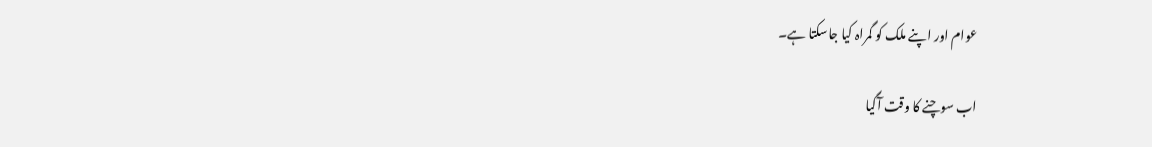عوام اور اپنے ملک کو گمراہ کیا جاسکتا ہے۔

اب سوچنے کا وقت آگیا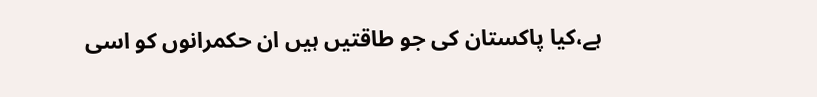ہے،کیا پاکستان کی جو طاقتیں ہیں ان حکمرانوں کو اسی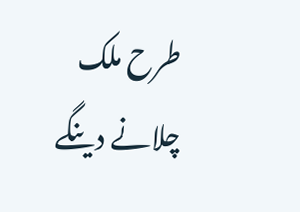طرح ملک چلانے دینگے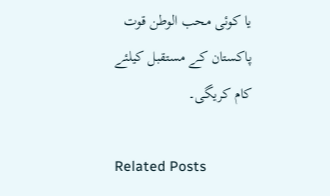یا کوئی محب الوطن قوت پاکستان کے مستقبل کیلئے کام کریگی۔

Related Posts